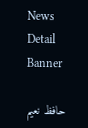News Detail Banner

حافظ نعیم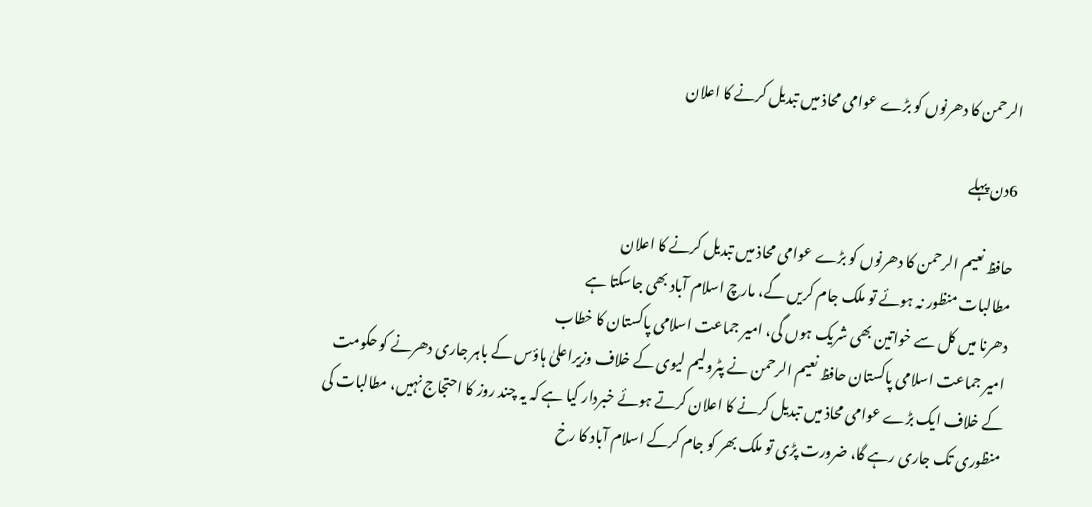الرحمن کا دھرنوں کو بڑے عوامی محاذ میں تبدیل کرنے کا اعلان

6دن پہلے

حافظ نعیم الرحمن کا دھرنوں کو بڑے عوامی محاذ میں تبدیل کرنے کا اعلان
مطالبات منظور نہ ہوئے تو ملک جام کریں گے، مارچ اسلام آباد بھی جاسکتا ہے
دھرنا میں کل سے خواتین بھی شریک ہوں گی، امیر جماعت اسلامی پاکستان کا خطاب
امیر جماعت اسلامی پاکستان حافظ نعیم الرحمن نے پٹرولیم لیوی کے خلاف وزیراعلیٰ ہاؤس کے باہر جاری دھرنے کو حکومت کے خلاف ایک بڑے عوامی محاذ میں تبدیل کرنے کا اعلان کرتے ہوئے خبردار کیا ہے کہ یہ چند روز کا احتجاج نہیں، مطالبات کی منظوری تک جاری رہے گا، ضرورت پڑی تو ملک بھر کو جام کرکے اسلام آباد کا رخ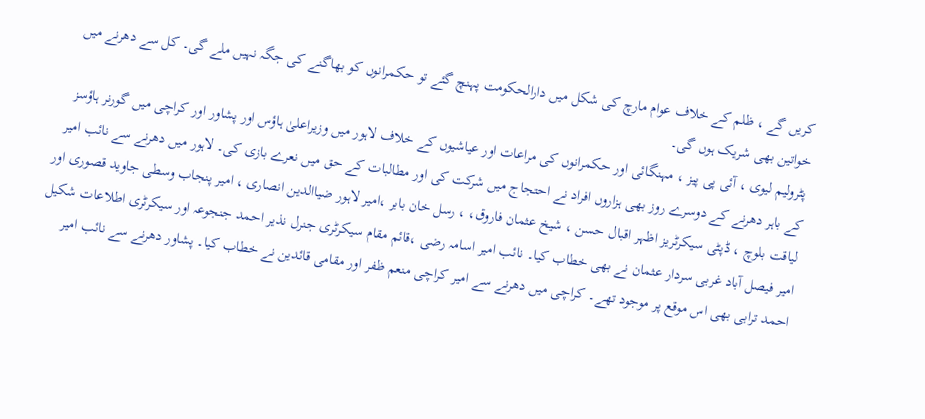کریں گے ، ظلم کے خلاف عوام مارچ کی شکل میں دارالحکومت پہنچ گئے تو حکمرانوں کو بھاگنے کی جگہ نہیں ملے گی۔ کل سے دھرنے میں خواتین بھی شریک ہوں گی۔
پٹرولیم لیوی ، آئی پی پیز ، مہنگائی اور حکمرانوں کی مراعات اور عیاشیوں کے خلاف لاہور میں وزیراعلیٰ ہاؤس اور پشاور اور کراچی میں گورنر ہاؤسز کے باہر دھرنے کے دوسرے روز بھی ہزاروں افراد نے احتجاج میں شرکت کی اور مطالبات کے حق میں نعرے بازی کی۔ لاہور میں دھرنے سے نائب امیر لیاقت بلوچ ، ڈپٹی سیکرٹریز اظہر اقبال حسن ، شیخ عثمان فاروق، ، رسل خان بابر ،امیر لاہور ضیاالدین انصاری ، امیر پنجاب وسطی جاوید قصوری اور امیر فیصل آباد غربی سردار عثمان نے بھی خطاب کیا۔ نائب امیر اسامہ رضی ،قائم مقام سیکرٹری جنرل نذیر احمد جنجوعہ اور سیکرٹری اطلاعات شکیل احمد ترابی بھی اس موقع پر موجود تھے۔ کراچی میں دھرنے سے امیر کراچی منعم ظفر اور مقامی قائدین نے خطاب کیا۔ پشاور دھرنے سے نائب امیر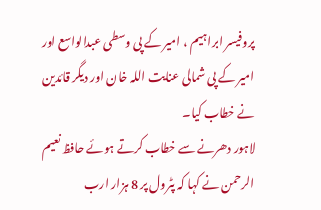پروفیسر ابراہیم ، امیر کے پی وسطی عبدالواسع اور امیر کے پی شمالی عنایت اللہ خان اور دیگر قائدین نے خطاب کیا۔
لاہور دھرنے سے خطاب کرتے ہوئے حافظ نعیم الرحمن نے کہا کہ پٹرول پر 8 ہزار ارب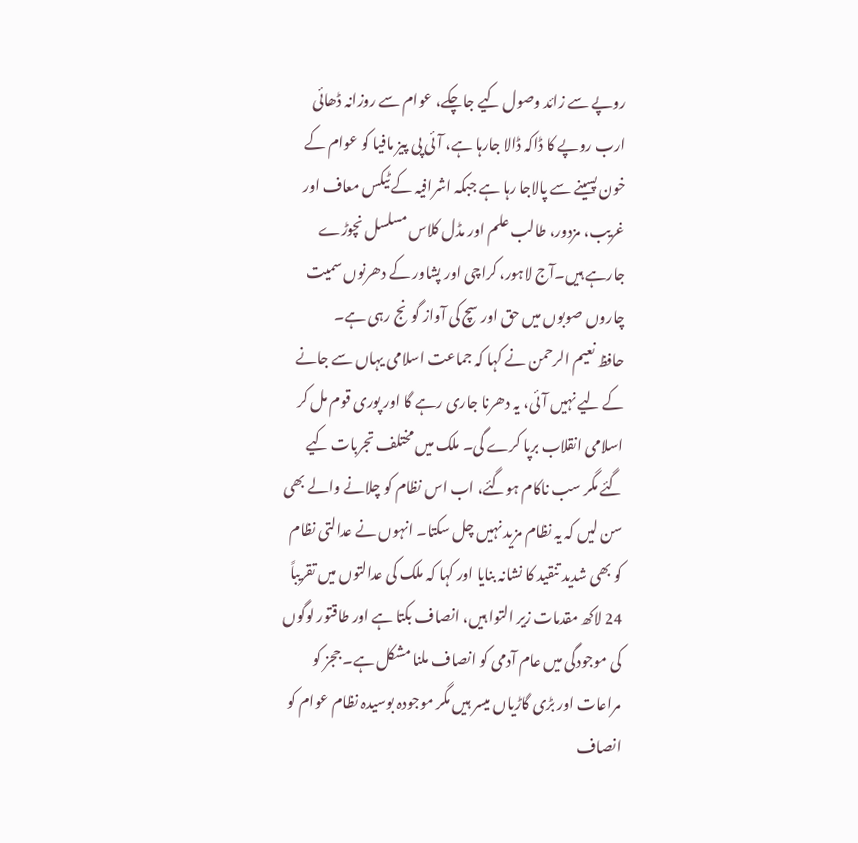روپے سے زائد وصول کیے جاچکے، عوام سے روزانہ ڈھائی ارب روپے کا ڈاکہ ڈالا جارہا ہے، آئی پی پیز مافیا کو عوام کے خون پسینے سے پالاجا رہا ہے جبکہ اشرافیہ کے ٹیکس معاف اور غریب، مزدور، طالب علم اور مڈل کلاس مسلسل نچوڑے جارہے ہیں۔آج لاہور، کراچی اور پشاور کے دھرنوں سمیت چاروں صوبوں میں حق اور سچ کی آواز گونج رہی ہے۔
حافظ نعیم الرحمن نے کہا کہ جماعت اسلامی یہاں سے جانے کے لیے نہیں آئی، یہ دھرنا جاری رہے گا اور پوری قوم مل کر اسلامی انقلاب برپا کرے گی۔ ملک میں مختلف تجربات کیے گئے مگر سب ناکام ہوگئے، اب اس نظام کو چلانے والے بھی سن لیں کہ یہ نظام مزید نہیں چل سکتا۔ انہوں نے عدالتی نظام کو بھی شدید تنقید کا نشانہ بنایا اور کہا کہ ملک کی عدالتوں میں تقریباً 24 لاکھ مقدمات زیر التوا ہیں، انصاف بکتا ہے اور طاقتور لوگوں کی موجودگی میں عام آدمی کو انصاف ملنا مشکل ہے۔ ججز کو مراعات اور بڑی گاڑیاں میسر ہیں مگر موجودہ بوسیدہ نظام عوام کو انصاف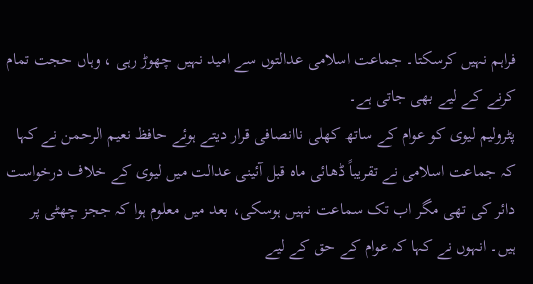فراہم نہیں کرسکتا۔ جماعت اسلامی عدالتوں سے امید نہیں چھوڑ رہی ، وہاں حجت تمام کرنے کے لیے بھی جاتی ہے۔
پٹرولیم لیوی کو عوام کے ساتھ کھلی ناانصافی قرار دیتے ہوئے حافظ نعیم الرحمن نے کہا کہ جماعت اسلامی نے تقریباً ڈھائی ماہ قبل آئینی عدالت میں لیوی کے خلاف درخواست دائر کی تھی مگر اب تک سماعت نہیں ہوسکی، بعد میں معلوم ہوا کہ ججز چھٹی پر ہیں۔ انہوں نے کہا کہ عوام کے حق کے لیے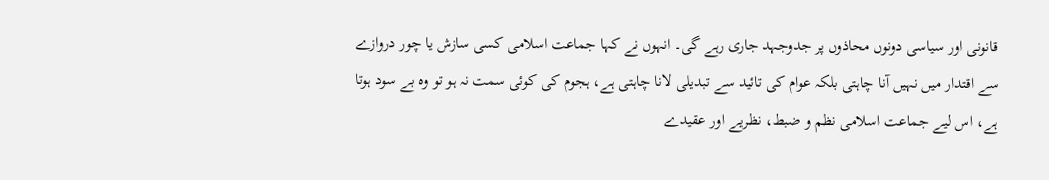قانونی اور سیاسی دونوں محاذوں پر جدوجہد جاری رہے گی۔ انہوں نے کہا جماعت اسلامی کسی سازش یا چور دروازے سے اقتدار میں نہیں آنا چاہتی بلکہ عوام کی تائید سے تبدیلی لانا چاہتی ہے، ہجوم کی کوئی سمت نہ ہو تو وہ بے سود ہوتا ہے، اس لیے جماعت اسلامی نظم و ضبط، نظریے اور عقیدے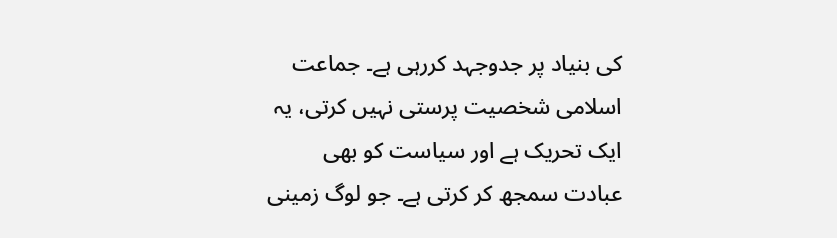کی بنیاد پر جدوجہد کررہی ہے۔ جماعت اسلامی شخصیت پرستی نہیں کرتی، یہ ایک تحریک ہے اور سیاست کو بھی عبادت سمجھ کر کرتی ہے۔ جو لوگ زمینی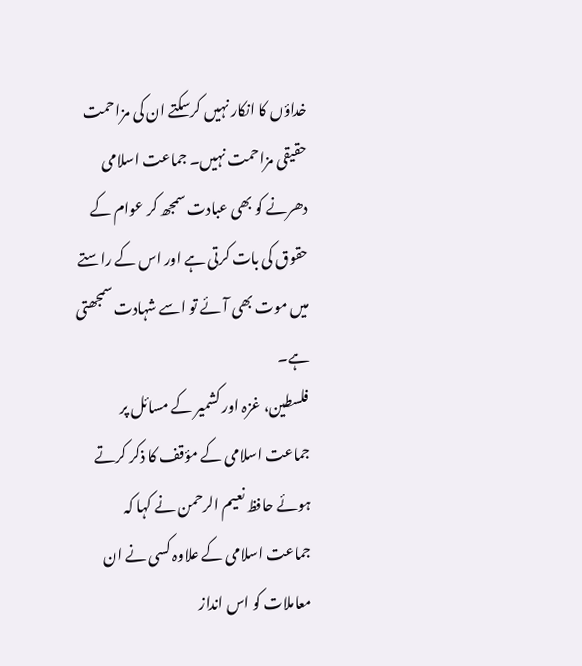خداؤں کا انکار نہیں کرسکتے ان کی مزاحمت حقیقی مزاحمت نہیں۔ جماعت اسلامی دھرنے کو بھی عبادت سمجھ کر عوام کے حقوق کی بات کرتی ہے اور اس کے راستے میں موت بھی آئے تو اسے شہادت سمجھتی ہے۔
فلسطین، غزہ اور کشمیر کے مسائل پر جماعت اسلامی کے مؤقف کا ذکر کرتے ہوئے حافظ نعیم الرحمن نے کہا کہ جماعت اسلامی کے علاوہ کسی نے ان معاملات کو اس انداز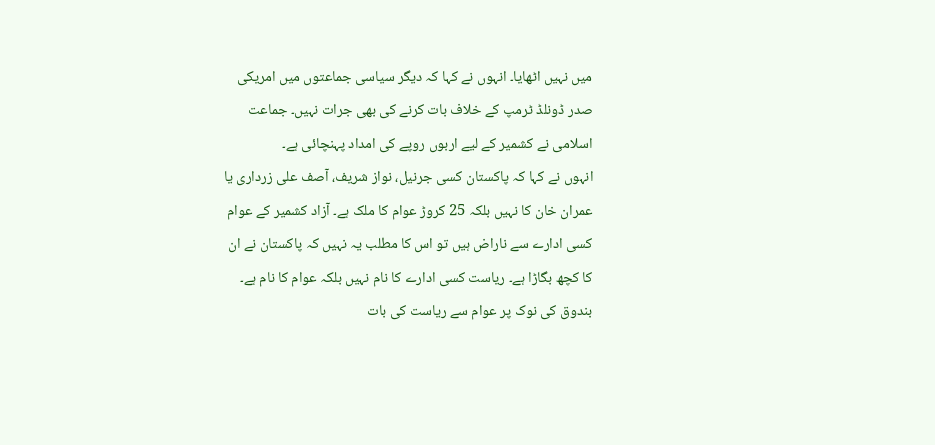میں نہیں اٹھایا۔ انہوں نے کہا کہ دیگر سیاسی جماعتوں میں امریکی صدر ڈونلڈ ٹرمپ کے خلاف بات کرنے کی بھی جرات نہیں۔ جماعت اسلامی نے کشمیر کے لیے اربوں روپے کی امداد پہنچائی ہے۔
انہوں نے کہا کہ پاکستان کسی جرنیل، نواز شریف، آصف علی زرداری یا عمران خان کا نہیں بلکہ 25 کروڑ عوام کا ملک ہے۔ آزاد کشمیر کے عوام کسی ادارے سے ناراض ہیں تو اس کا مطلب یہ نہیں کہ پاکستان نے ان کا کچھ بگاڑا ہے۔ ریاست کسی ادارے کا نام نہیں بلکہ عوام کا نام ہے۔ بندوق کی نوک پر عوام سے ریاست کی بات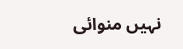نہیں منوائی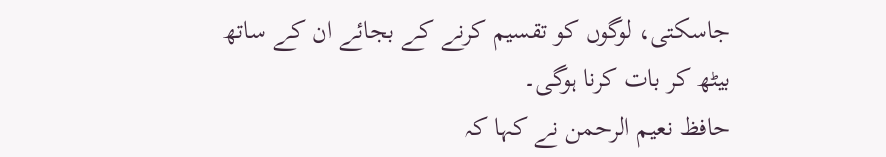جاسکتی، لوگوں کو تقسیم کرنے کے بجائے ان کے ساتھ بیٹھ کر بات کرنا ہوگی۔
حافظ نعیم الرحمن نے کہا کہ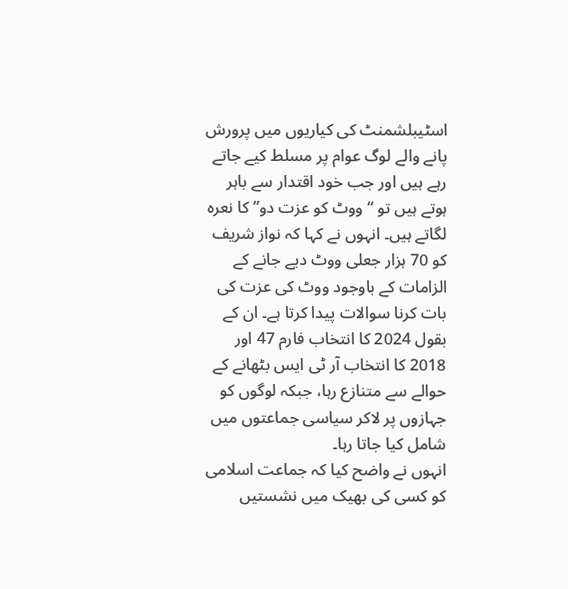اسٹیبلشمنٹ کی کیاریوں میں پرورش پانے والے لوگ عوام پر مسلط کیے جاتے رہے ہیں اور جب خود اقتدار سے باہر ہوتے ہیں تو “ووٹ کو عزت دو” کا نعرہ لگاتے ہیں۔ انہوں نے کہا کہ نواز شریف کو 70 ہزار جعلی ووٹ دیے جانے کے الزامات کے باوجود ووٹ کی عزت کی بات کرنا سوالات پیدا کرتا ہے۔ ان کے بقول 2024 کا انتخاب فارم 47 اور 2018 کا انتخاب آر ٹی ایس بٹھانے کے حوالے سے متنازع رہا، جبکہ لوگوں کو جہازوں پر لاکر سیاسی جماعتوں میں شامل کیا جاتا رہا۔
انہوں نے واضح کیا کہ جماعت اسلامی کو کسی کی بھیک میں نشستیں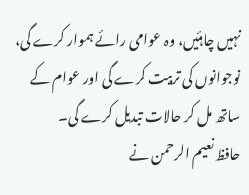نہیں چاہئیں، وہ عوامی رائے ہموار کرے گی، نوجوانوں کی تربیت کرے گی اور عوام کے ساتھ مل کر حالات تبدیل کرے گی۔
حافظ نعیم الرحمن نے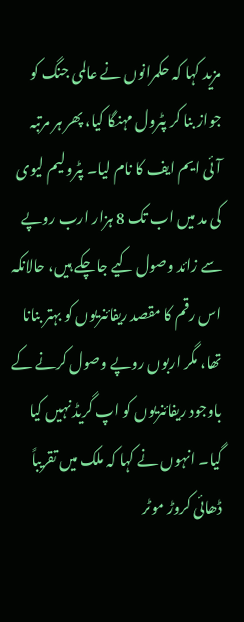مزید کہا کہ حکمرانوں نے عالمی جنگ کو جواز بنا کر پٹرول مہنگا کیا، پھر ہر مرتبہ آئی ایم ایف کا نام لیا۔ پٹرولیم لیوی کی مد میں اب تک 8 ہزار ارب روپے سے زائد وصول کیے جاچکے ہیں، حالانکہ اس رقم کا مقصد ریفائنریوں کو بہتر بنانا تھا، مگر اربوں روپے وصول کرنے کے باوجود ریفائنریوں کو اپ گریڈ نہیں کیا گیا۔ انہوں نے کہا کہ ملک میں تقریباً ڈھائی کروڑ موٹر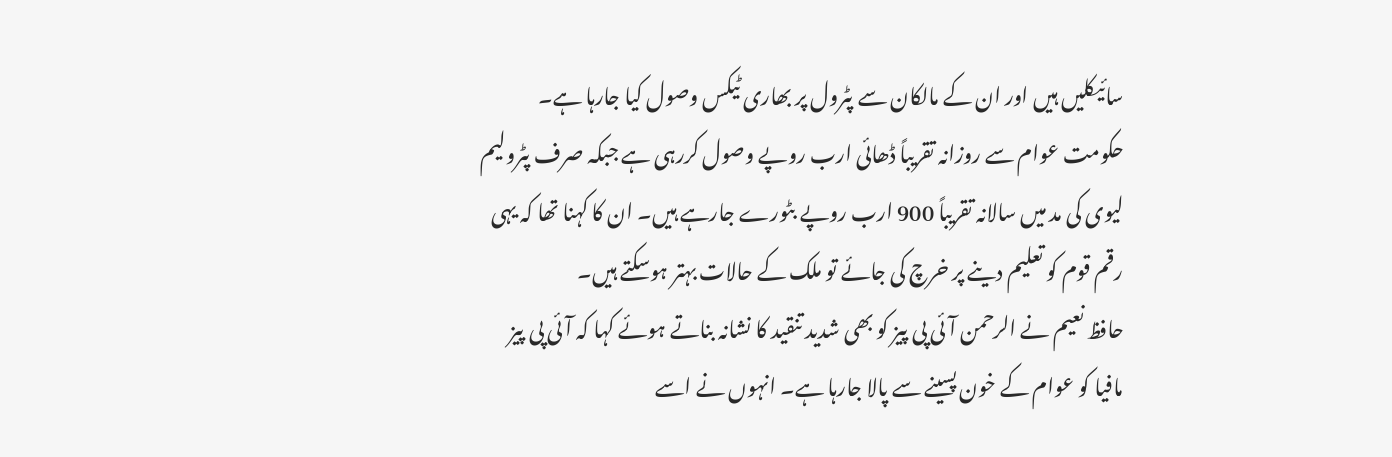سائیکلیں ہیں اور ان کے مالکان سے پٹرول پر بھاری ٹیکس وصول کیا جارہا ہے۔ حکومت عوام سے روزانہ تقریباً ڈھائی ارب روپے وصول کررہی ہے جبکہ صرف پٹرولیم لیوی کی مد میں سالانہ تقریباً 900 ارب روپے بٹورے جارہے ہیں۔ ان کا کہنا تھا کہ یہی رقم قوم کو تعلیم دینے پر خرچ کی جائے تو ملک کے حالات بہتر ہوسکتے ہیں۔
حافظ نعیم نے الرحمن آئی پی پیز کو بھی شدید تنقید کا نشانہ بناتے ہوئے کہا کہ آئی پی پیز مافیا کو عوام کے خون پسینے سے پالا جارہا ہے۔ انہوں نے اسے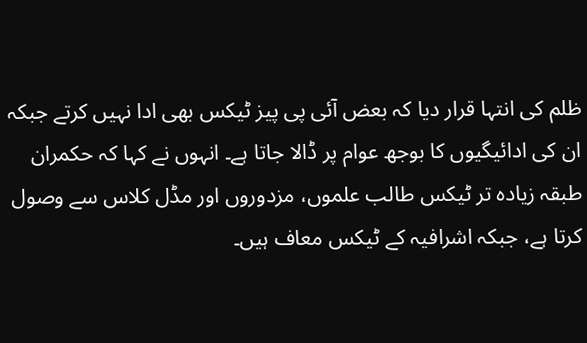ظلم کی انتہا قرار دیا کہ بعض آئی پی پیز ٹیکس بھی ادا نہیں کرتے جبکہ ان کی ادائیگیوں کا بوجھ عوام پر ڈالا جاتا ہے۔ انہوں نے کہا کہ حکمران طبقہ زیادہ تر ٹیکس طالب علموں، مزدوروں اور مڈل کلاس سے وصول کرتا ہے، جبکہ اشرافیہ کے ٹیکس معاف ہیں۔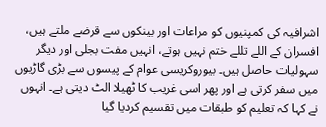اشرافیہ کی کمپنیوں کو مراعات اور بینکوں سے قرضے ملتے ہیں، افسران کے اللے تللے ختم نہیں ہوتے، انہیں مفت بجلی اور دیگر سہولیات حاصل ہیں۔ بیوروکریسی عوام کے پیسوں سے بڑی گاڑیوں میں سفر کرتی ہے اور پھر اسی غریب کا ٹھیلا الٹ دیتی ہے۔ انہوں نے کہا کہ تعلیم کو طبقات میں تقسیم کردیا گیا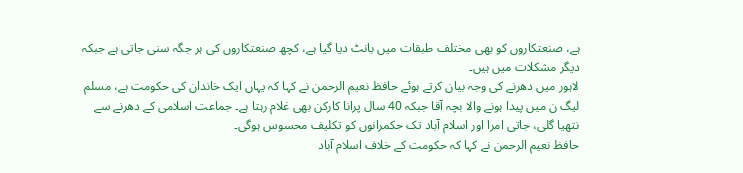ہے، صنعتکاروں کو بھی مختلف طبقات میں بانٹ دیا گیا ہے، کچھ صنعتکاروں کی ہر جگہ سنی جاتی ہے جبکہ دیگر مشکلات میں ہیں۔
لاہور میں دھرنے کی وجہ بیان کرتے ہوئے حافظ نعیم الرحمن نے کہا کہ یہاں ایک خاندان کی حکومت ہے، مسلم لیگ ن میں پیدا ہونے والا بچہ آقا جبکہ 40 سال پرانا کارکن بھی غلام رہتا ہے۔ جماعت اسلامی کے دھرنے سے نتھیا گلی، جاتی امرا اور اسلام آباد تک حکمرانوں کو تکلیف محسوس ہوگی۔
حافظ نعیم الرحمن نے کہا کہ حکومت کے خلاف اسلام آباد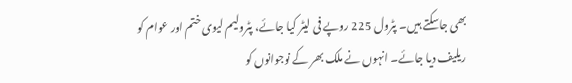بھی جاسکتے ہیں۔ پٹرول 225 روپے فی لیٹر کیا جائے، پٹرولیم لیوی ختم اور عوام کو ریلیف دیا جائے۔ انہوں نے ملک بھر کے نوجوانوں کو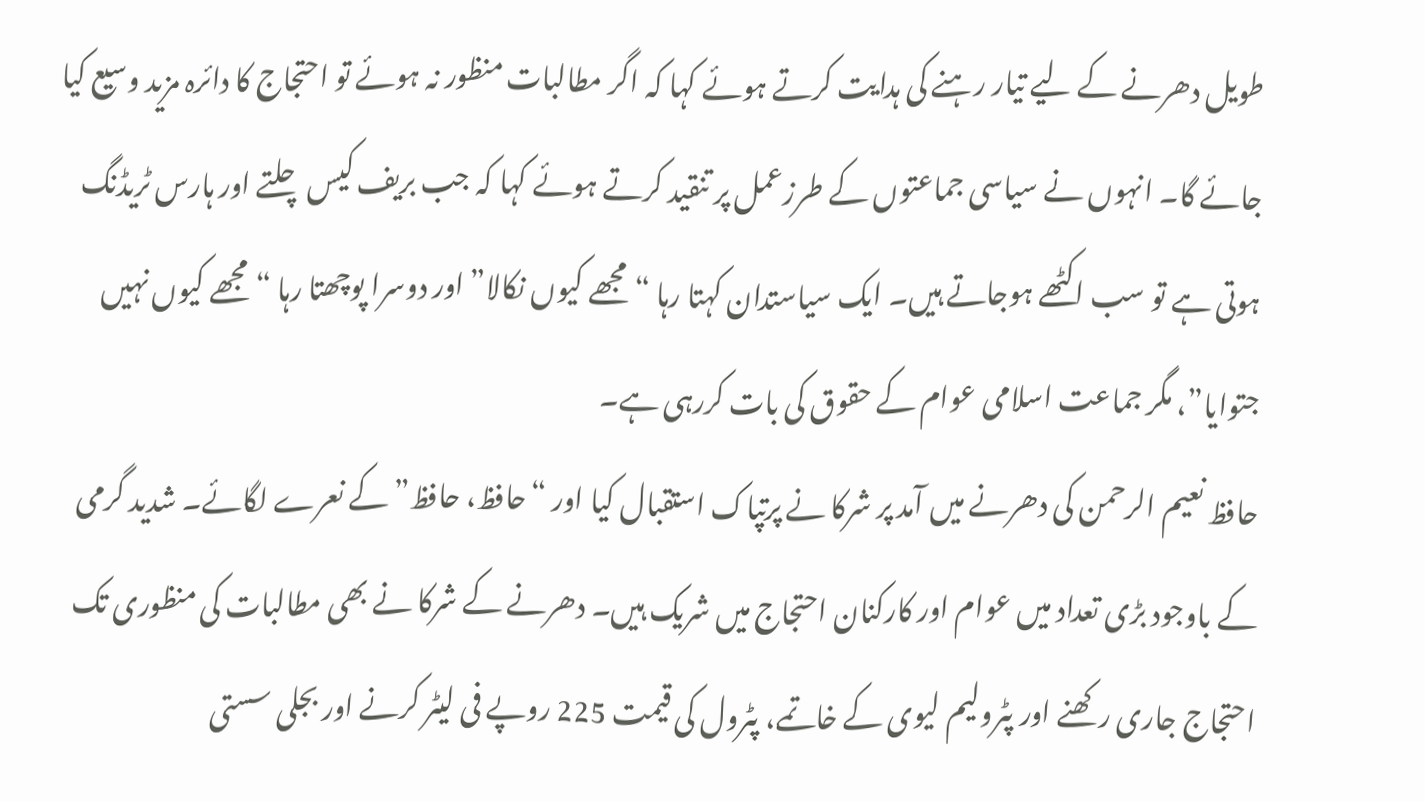طویل دھرنے کے لیے تیار رہنے کی ہدایت کرتے ہوئے کہا کہ اگر مطالبات منظور نہ ہوئے تو احتجاج کا دائرہ مزید وسیع کیا جائے گا۔ انہوں نے سیاسی جماعتوں کے طرزعمل پر تنقید کرتے ہوئے کہا کہ جب بریف کیس چلتے اور ہارس ٹریڈنگ ہوتی ہے تو سب اکٹھے ہوجاتے ہیں۔ ایک سیاستدان کہتا رہا “مجھے کیوں نکالا” اور دوسرا پوچھتا رہا “مجھے کیوں نہیں جتوایا”، مگر جماعت اسلامی عوام کے حقوق کی بات کررہی ہے۔
حافظ نعیم الرحمن کی دھرنے میں آمد پر شرکا نے پرتپاک استقبال کیا اور “حافظ، حافظ” کے نعرے لگائے۔ شدید گرمی کے باوجود بڑی تعداد میں عوام اور کارکنان احتجاج میں شریک ہیں۔ دھرنے کے شرکا نے بھی مطالبات کی منظوری تک احتجاج جاری رکھنے اور پٹرولیم لیوی کے خاتمے، پٹرول کی قیمت 225 روپے فی لیٹر کرنے اور بجلی سستی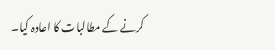کرنے کے مطالبات کا اعادہ کیا۔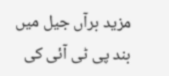مزید برآں جیل میں بند پی ٹی آئی کی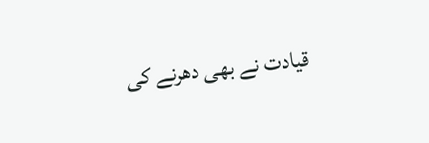قیادت نے بھی دھرنے کی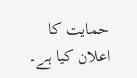حمایت کا اعلان کیا ہے۔